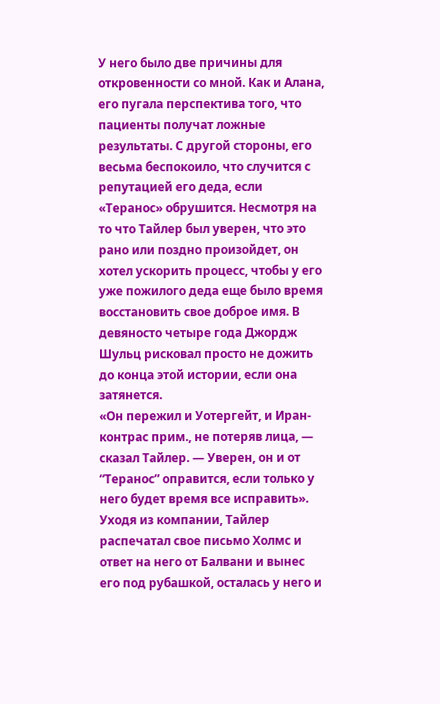У него было две причины для откровенности со мной. Как и Алана, его пугала перспектива того, что пациенты получат ложные результаты. С другой стороны, его весьма беспокоило, что случится с репутацией его деда, если «Теранос» обрушится. Несмотря на то что Тайлер был уверен, что это рано или поздно произойдет, он хотел ускорить процесс, чтобы у его уже пожилого деда еще было время восстановить свое доброе имя. В девяносто четыре года Джордж Шульц рисковал просто не дожить до конца этой истории, если она затянется.
«Он пережил и Уотергейт, и Иран-контрас прим., не потеряв лица, — сказал Тайлер. — Уверен, он и от “Теранос” оправится, если только у него будет время все исправить».
Уходя из компании, Тайлер распечатал свое письмо Холмс и ответ на него от Балвани и вынес его под рубашкой, осталась у него и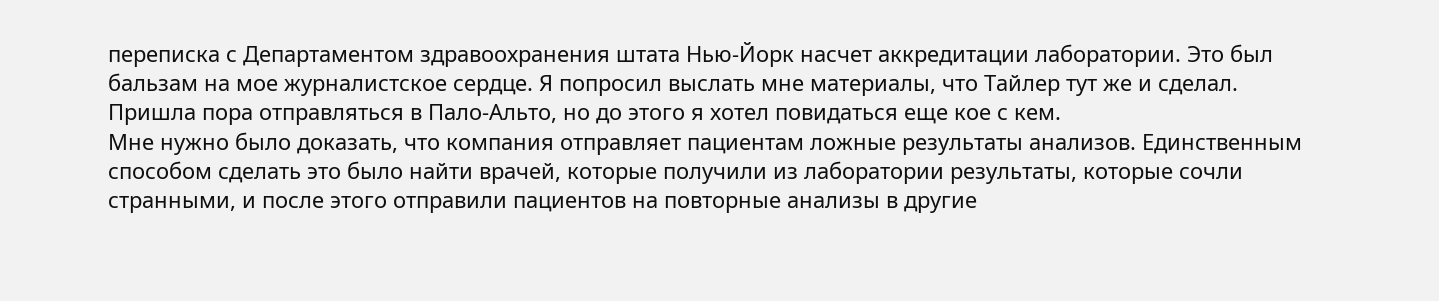переписка с Департаментом здравоохранения штата Нью-Йорк насчет аккредитации лаборатории. Это был бальзам на мое журналистское сердце. Я попросил выслать мне материалы, что Тайлер тут же и сделал.
Пришла пора отправляться в Пало-Альто, но до этого я хотел повидаться еще кое с кем.
Мне нужно было доказать, что компания отправляет пациентам ложные результаты анализов. Единственным способом сделать это было найти врачей, которые получили из лаборатории результаты, которые сочли странными, и после этого отправили пациентов на повторные анализы в другие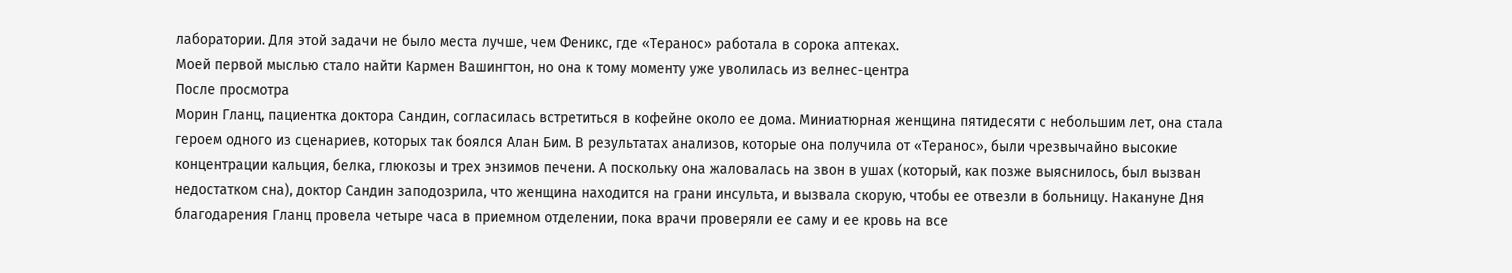лаборатории. Для этой задачи не было места лучше, чем Феникс, где «Теранос» работала в сорока аптеках.
Моей первой мыслью стало найти Кармен Вашингтон, но она к тому моменту уже уволилась из велнес-центра
После просмотра
Морин Гланц, пациентка доктора Сандин, согласилась встретиться в кофейне около ее дома. Миниатюрная женщина пятидесяти с небольшим лет, она стала героем одного из сценариев, которых так боялся Алан Бим. В результатах анализов, которые она получила от «Теранос», были чрезвычайно высокие концентрации кальция, белка, глюкозы и трех энзимов печени. А поскольку она жаловалась на звон в ушах (который, как позже выяснилось, был вызван недостатком сна), доктор Сандин заподозрила, что женщина находится на грани инсульта, и вызвала скорую, чтобы ее отвезли в больницу. Накануне Дня благодарения Гланц провела четыре часа в приемном отделении, пока врачи проверяли ее саму и ее кровь на все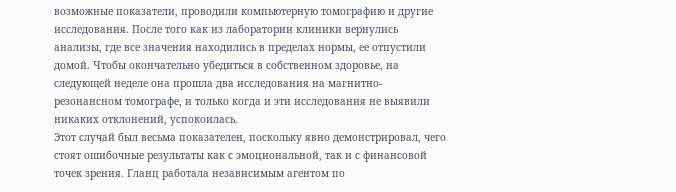возможные показатели, проводили компьютерную томографию и другие исследования. После того как из лаборатории клиники вернулись анализы, где все значения находились в пределах нормы, ее отпустили домой. Чтобы окончательно убедиться в собственном здоровье, на следующей неделе она прошла два исследования на магнитно-резонансном томографе, и только когда и эти исследования не выявили никаких отклонений, успокоилась.
Этот случай был весьма показателен, поскольку явно демонстрировал, чего стоят ошибочные результаты как с эмоциональной, так и с финансовой точек зрения. Гланц работала независимым агентом по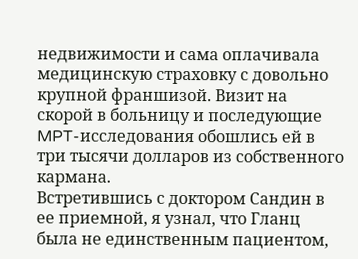недвижимости и сама оплачивала медицинскую страховку с довольно крупной франшизой. Визит на скорой в больницу и последующие MPT-исследования обошлись ей в три тысячи долларов из собственного кармана.
Встретившись с доктором Сандин в ее приемной, я узнал, что Гланц была не единственным пациентом,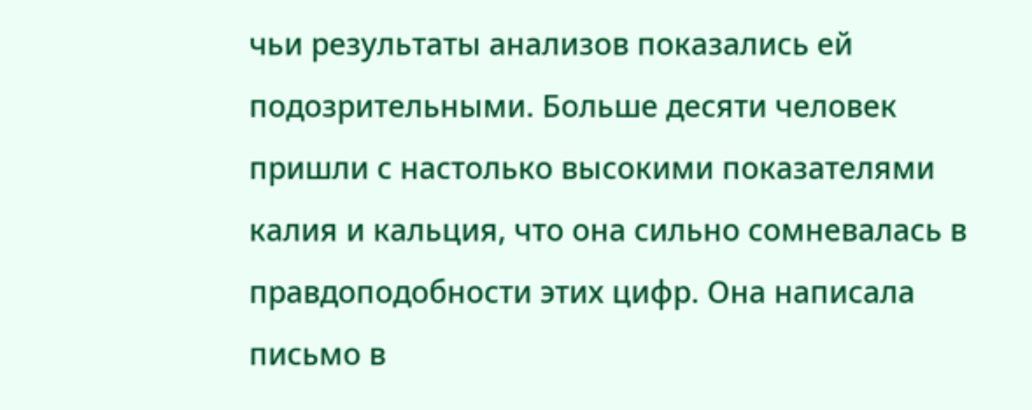чьи результаты анализов показались ей подозрительными. Больше десяти человек пришли с настолько высокими показателями калия и кальция, что она сильно сомневалась в правдоподобности этих цифр. Она написала письмо в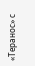«Теранос» с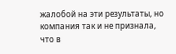жалобой на эти результаты, но компания так и не признала, что в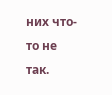них что-то не так.